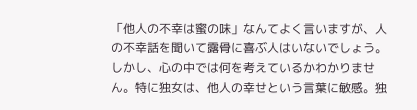「他人の不幸は蜜の味」なんてよく言いますが、人の不幸話を聞いて露骨に喜ぶ人はいないでしょう。しかし、心の中では何を考えているかわかりません。特に独女は、他人の幸せという言葉に敏感。独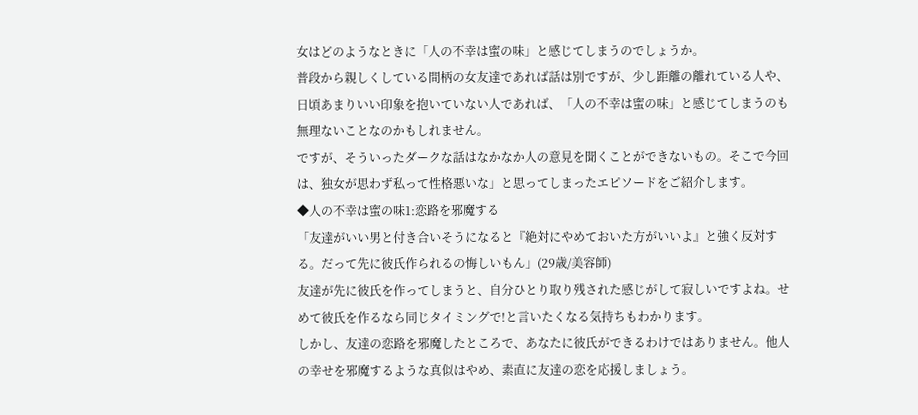女はどのようなときに「人の不幸は蜜の味」と感じてしまうのでしょうか。
普段から親しくしている間柄の女友達であれば話は別ですが、少し距離の離れている人や、日頃あまりいい印象を抱いていない人であれば、「人の不幸は蜜の味」と感じてしまうのも無理ないことなのかもしれません。
ですが、そういったダークな話はなかなか人の意見を聞くことができないもの。そこで今回は、独女が思わず私って性格悪いな」と思ってしまったエピソードをご紹介します。
◆人の不幸は蜜の味1:恋路を邪魔する
「友達がいい男と付き合いそうになると『絶対にやめておいた方がいいよ』と強く反対する。だって先に彼氏作られるの悔しいもん」(29歳/美容師)
友達が先に彼氏を作ってしまうと、自分ひとり取り残された感じがして寂しいですよね。せめて彼氏を作るなら同じタイミングで!と言いたくなる気持ちもわかります。
しかし、友達の恋路を邪魔したところで、あなたに彼氏ができるわけではありません。他人の幸せを邪魔するような真似はやめ、素直に友達の恋を応援しましょう。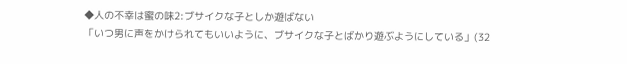◆人の不幸は蜜の味2:ブサイクな子としか遊ばない
「いつ男に声をかけられてもいいように、ブサイクな子とばかり遊ぶようにしている」(32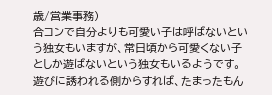歳/営業事務)
合コンで自分よりも可愛い子は呼ばないという独女もいますが、常日頃から可愛くない子としか遊ばないという独女もいるようです。遊びに誘われる側からすれば、たまったもん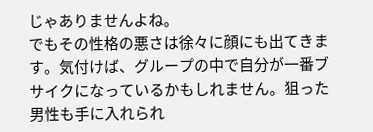じゃありませんよね。
でもその性格の悪さは徐々に顔にも出てきます。気付けば、グループの中で自分が一番ブサイクになっているかもしれません。狙った男性も手に入れられ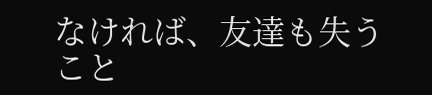なければ、友達も失うこと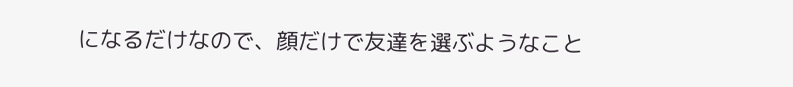になるだけなので、顔だけで友達を選ぶようなこと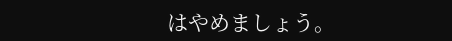はやめましょう。